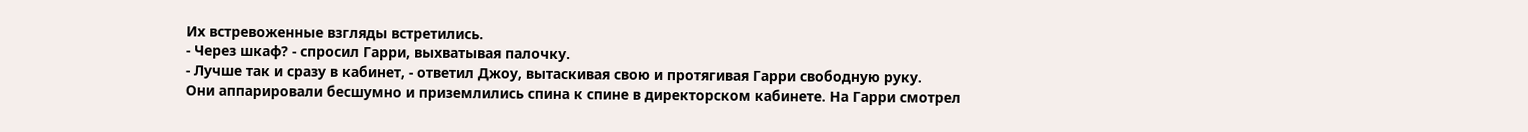Их встревоженные взгляды встретились.
- Через шкаф? - спросил Гарри, выхватывая палочку.
- Лучше так и сразу в кабинет, - ответил Джоу, вытаскивая свою и протягивая Гарри свободную руку.
Они аппарировали бесшумно и приземлились спина к спине в директорском кабинете. На Гарри смотрел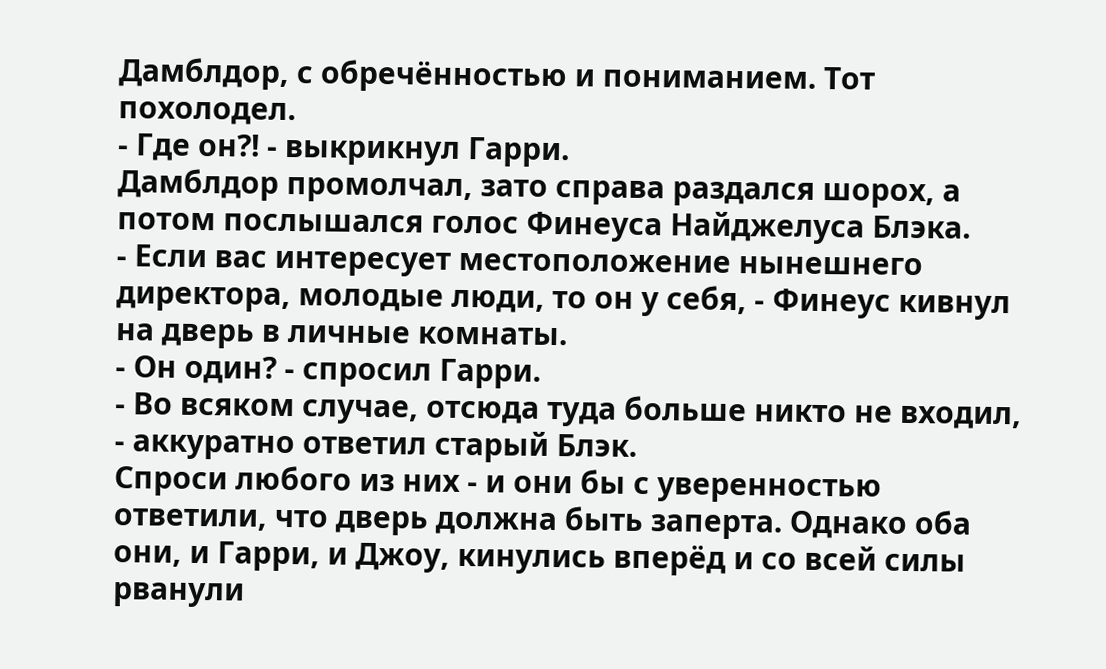Дамблдор, с обречённостью и пониманием. Тот похолодел.
- Где он?! - выкрикнул Гарри.
Дамблдор промолчал, зато справа раздался шорох, а потом послышался голос Финеуса Найджелуса Блэка.
- Если вас интересует местоположение нынешнего директора, молодые люди, то он у себя, - Финеус кивнул на дверь в личные комнаты.
- Он один? - спросил Гарри.
- Во всяком случае, отсюда туда больше никто не входил, - аккуратно ответил старый Блэк.
Спроси любого из них - и они бы с уверенностью ответили, что дверь должна быть заперта. Однако оба они, и Гарри, и Джоу, кинулись вперёд и со всей силы рванули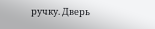ручку. Дверь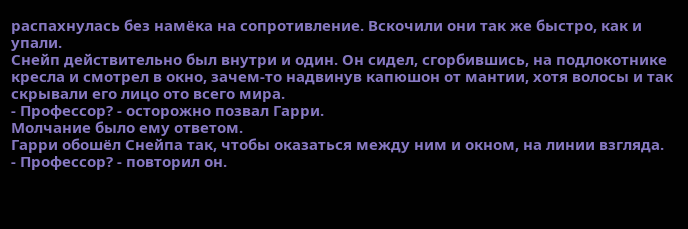распахнулась без намёка на сопротивление. Вскочили они так же быстро, как и упали.
Снейп действительно был внутри и один. Он сидел, сгорбившись, на подлокотнике кресла и смотрел в окно, зачем-то надвинув капюшон от мантии, хотя волосы и так скрывали его лицо ото всего мира.
- Профессор? - осторожно позвал Гарри.
Молчание было ему ответом.
Гарри обошёл Снейпа так, чтобы оказаться между ним и окном, на линии взгляда.
- Профессор? - повторил он.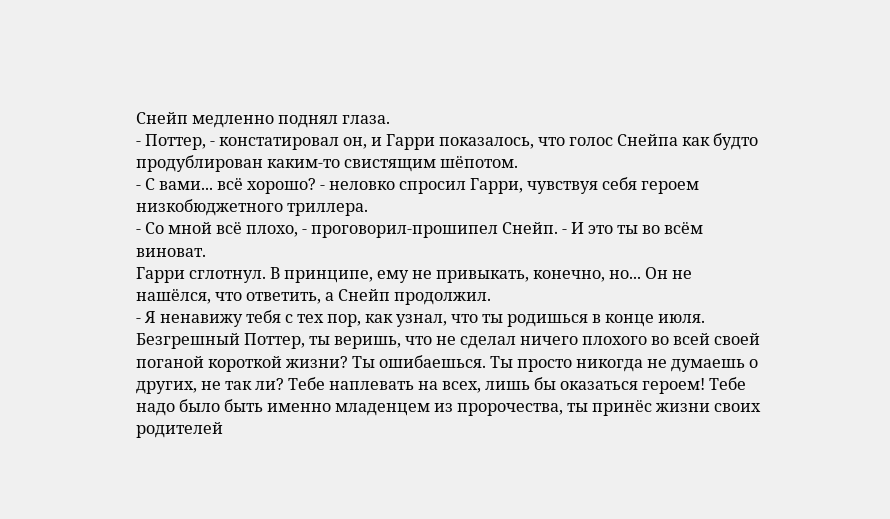Снейп медленно поднял глаза.
- Поттер, - констатировал он, и Гарри показалось, что голос Снейпа как будто продублирован каким-то свистящим шёпотом.
- С вами... всё хорошо? - неловко спросил Гарри, чувствуя себя героем низкобюджетного триллера.
- Со мной всё плохо, - проговорил-прошипел Снейп. - И это ты во всём виноват.
Гарри сглотнул. В принципе, ему не привыкать, конечно, но... Он не нашёлся, что ответить, а Снейп продолжил.
- Я ненавижу тебя с тех пор, как узнал, что ты родишься в конце июля. Безгрешный Поттер, ты веришь, что не сделал ничего плохого во всей своей поганой короткой жизни? Ты ошибаешься. Ты просто никогда не думаешь о других, не так ли? Тебе наплевать на всех, лишь бы оказаться героем! Тебе надо было быть именно младенцем из пророчества, ты принёс жизни своих родителей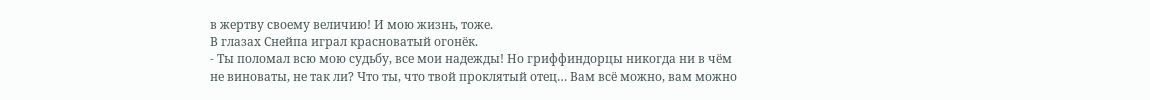в жертву своему величию! И мою жизнь, тоже.
В глазах Снейпа играл красноватый огонёк.
- Ты поломал всю мою судьбу, все мои надежды! Но гриффиндорцы никогда ни в чём не виноваты, не так ли? Что ты, что твой проклятый отец… Вам всё можно, вам можно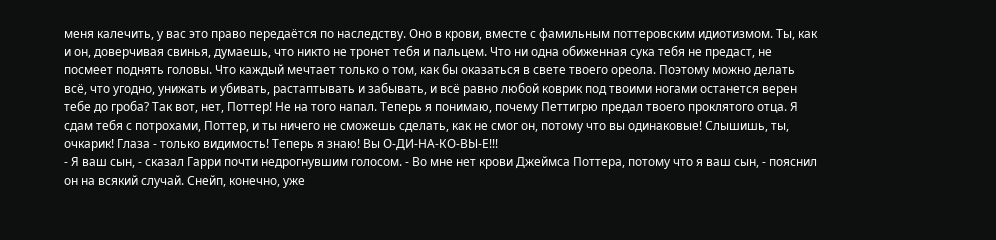меня калечить, у вас это право передаётся по наследству. Оно в крови, вместе с фамильным поттеровским идиотизмом. Ты, как и он, доверчивая свинья, думаешь, что никто не тронет тебя и пальцем. Что ни одна обиженная сука тебя не предаст, не посмеет поднять головы. Что каждый мечтает только о том, как бы оказаться в свете твоего ореола. Поэтому можно делать всё, что угодно, унижать и убивать, растаптывать и забывать, и всё равно любой коврик под твоими ногами останется верен тебе до гроба? Так вот, нет, Поттер! Не на того напал. Теперь я понимаю, почему Петтигрю предал твоего проклятого отца. Я сдам тебя с потрохами, Поттер, и ты ничего не сможешь сделать, как не смог он, потому что вы одинаковые! Слышишь, ты, очкарик! Глаза - только видимость! Теперь я знаю! Вы О-ДИ-НА-КО-ВЫ-Е!!!
- Я ваш сын, - сказал Гарри почти недрогнувшим голосом. - Во мне нет крови Джеймса Поттера, потому что я ваш сын, - пояснил он на всякий случай. Снейп, конечно, уже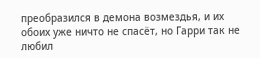преобразился в демона возмездья, и их обоих уже ничто не спасёт, но Гарри так не любил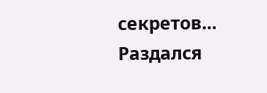секретов...
Раздался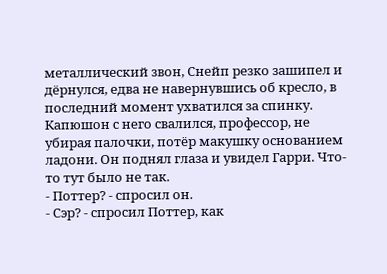металлический звон, Снейп резко зашипел и дёрнулся, едва не навернувшись об кресло, в последний момент ухватился за спинку. Капюшон с него свалился, профессор, не убирая палочки, потёр макушку основанием ладони. Он поднял глаза и увидел Гарри. Что-то тут было не так.
- Поттер? - спросил он.
- Сэр? - спросил Поттер, как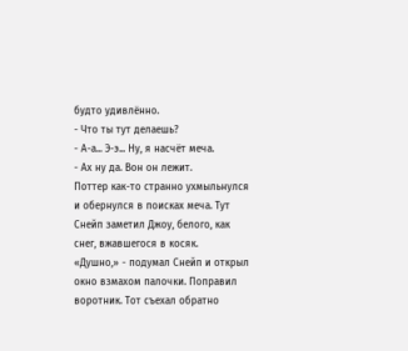будто удивлённо.
- Что ты тут делаешь?
- А-а... Э-э... Ну, я насчёт меча.
- Ах ну да. Вон он лежит.
Поттер как-то странно ухмыльнулся и обернулся в поисках меча. Тут Снейп заметил Джоу, белого, как снег, вжавшегося в косяк.
«Душно,» - подумал Снейп и открыл окно взмахом палочки. Поправил воротник. Тот съехал обратно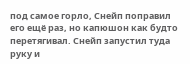под самое горло, Снейп поправил его ещё раз, но капюшон как будто перетягивал. Снейп запустил туда руку и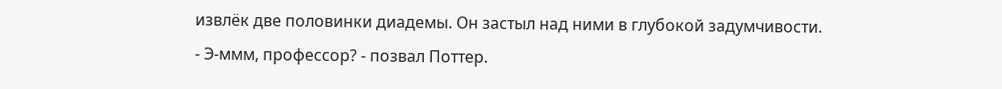извлёк две половинки диадемы. Он застыл над ними в глубокой задумчивости.
- Э-ммм, профессор? - позвал Поттер.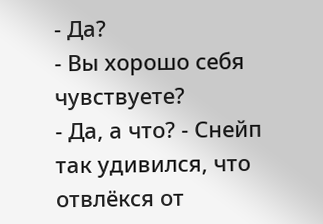- Да?
- Вы хорошо себя чувствуете?
- Да, а что? - Снейп так удивился, что отвлёкся от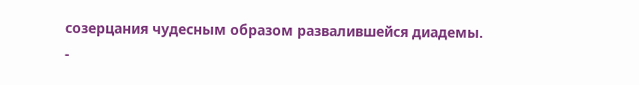созерцания чудесным образом развалившейся диадемы.
-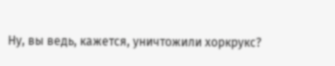Ну, вы ведь, кажется, уничтожили хоркрукс?